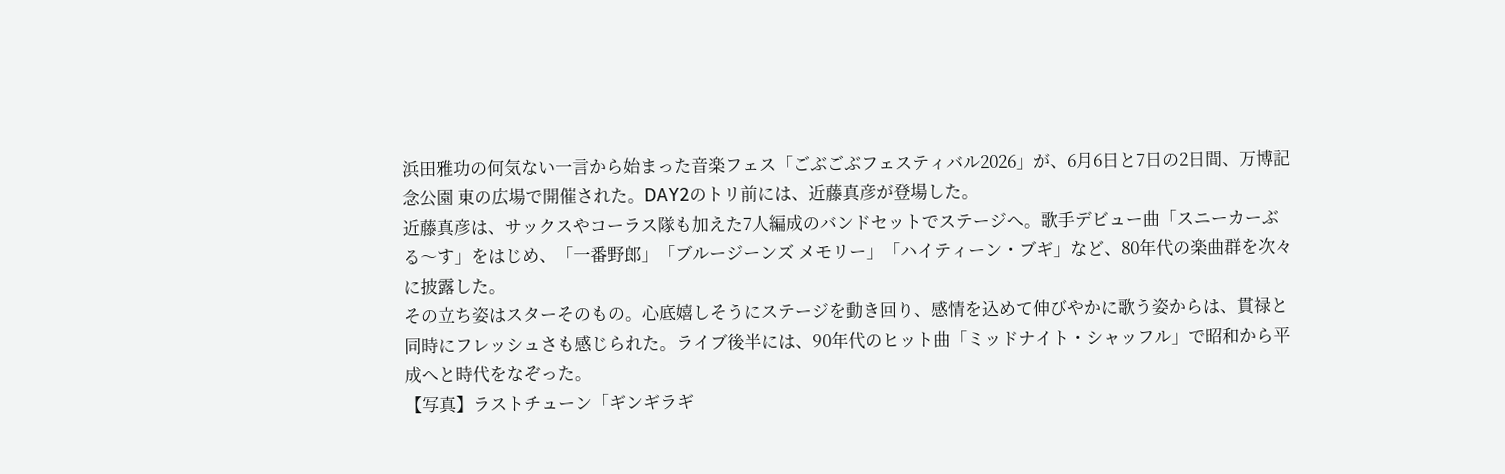浜田雅功の何気ない一言から始まった音楽フェス「ごぶごぶフェスティバル2026」が、6月6日と7日の2日間、万博記念公園 東の広場で開催された。DAY2のトリ前には、近藤真彦が登場した。
近藤真彦は、サックスやコーラス隊も加えた7人編成のバンドセットでステージへ。歌手デビュー曲「スニーカーぶる〜す」をはじめ、「一番野郎」「ブルージーンズ メモリー」「ハイティーン・ブギ」など、80年代の楽曲群を次々に披露した。
その立ち姿はスターそのもの。心底嬉しそうにステージを動き回り、感情を込めて伸びやかに歌う姿からは、貫禄と同時にフレッシュさも感じられた。ライブ後半には、90年代のヒット曲「ミッドナイト・シャッフル」で昭和から平成へと時代をなぞった。
【写真】ラストチューン「ギンギラギ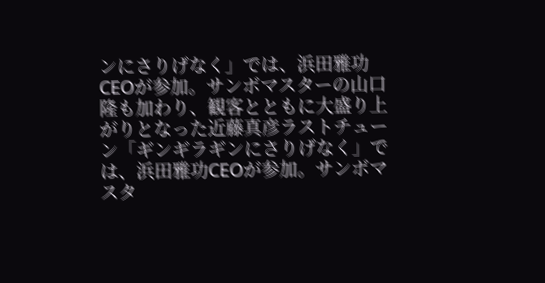ンにさりげなく」では、浜田雅功CEOが参加。サンボマスターの山口隆も加わり、観客とともに大盛り上がりとなった近藤真彦ラストチューン「ギンギラギンにさりげなく」では、浜田雅功CEOが参加。サンボマスタ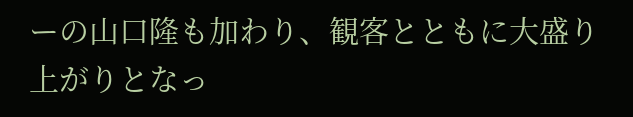ーの山口隆も加わり、観客とともに大盛り上がりとなっ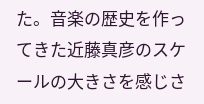た。音楽の歴史を作ってきた近藤真彦のスケールの大きさを感じさ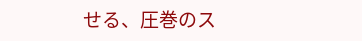せる、圧巻のス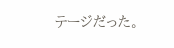テージだった。